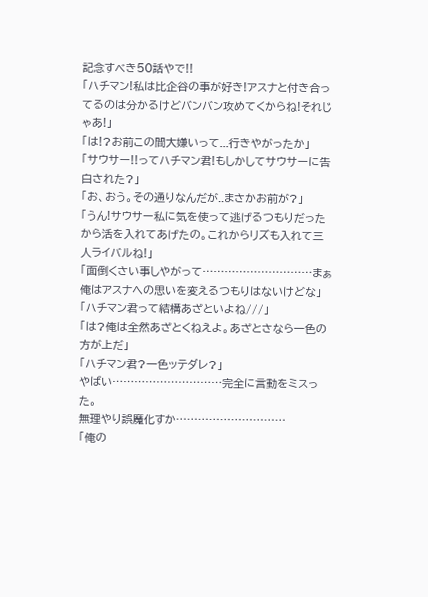記念すべき50話やで!!
「ハチマン!私は比企谷の事が好き!アスナと付き合ってるのは分かるけどバンバン攻めてくからね!それじゃあ!」
「は!?お前この間大嫌いって...行きやがったか」
「サウサー!!ってハチマン君!もしかしてサウサーに告白された?」
「お、おう。その通りなんだが..まさかお前が?」
「うん!サウサー私に気を使って逃げるつもりだったから活を入れてあげたの。これからリズも入れて三人ライバルね!」
「面倒くさい事しやがって…………………………まぁ俺はアスナへの思いを変えるつもりはないけどな」
「ハチマン君って結構あざといよね///」
「は?俺は全然あざとくねえよ。あざとさなら一色の方が上だ」
「ハチマン君?一色ッテダレ?」
やばい…………………………完全に言動をミスった。
無理やり誤魔化すか…………………………
「俺の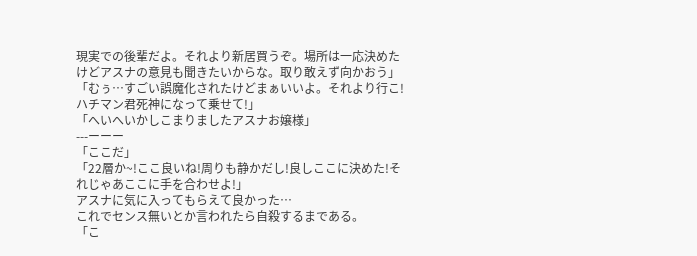現実での後輩だよ。それより新居買うぞ。場所は一応決めたけどアスナの意見も聞きたいからな。取り敢えず向かおう」
「むぅ…すごい誤魔化されたけどまぁいいよ。それより行こ!ハチマン君死神になって乗せて!」
「へいへいかしこまりましたアスナお嬢様」
---ーーー
「ここだ」
「22層か~!ここ良いね!周りも静かだし!良しここに決めた!それじゃあここに手を合わせよ!」
アスナに気に入ってもらえて良かった…
これでセンス無いとか言われたら自殺するまである。
「こ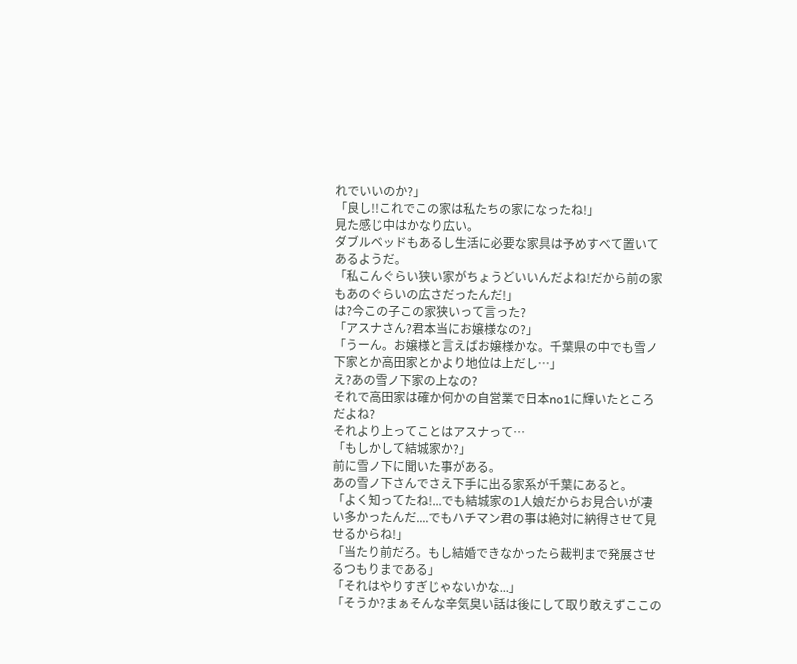れでいいのか?」
「良し!!これでこの家は私たちの家になったね!」
見た感じ中はかなり広い。
ダブルベッドもあるし生活に必要な家具は予めすべて置いてあるようだ。
「私こんぐらい狭い家がちょうどいいんだよね!だから前の家もあのぐらいの広さだったんだ!」
は?今この子この家狭いって言った?
「アスナさん?君本当にお嬢様なの?」
「うーん。お嬢様と言えばお嬢様かな。千葉県の中でも雪ノ下家とか高田家とかより地位は上だし…」
え?あの雪ノ下家の上なの?
それで高田家は確か何かの自営業で日本no1に輝いたところだよね?
それより上ってことはアスナって…
「もしかして結城家か?」
前に雪ノ下に聞いた事がある。
あの雪ノ下さんでさえ下手に出る家系が千葉にあると。
「よく知ってたね!...でも結城家の1人娘だからお見合いが凄い多かったんだ....でもハチマン君の事は絶対に納得させて見せるからね!」
「当たり前だろ。もし結婚できなかったら裁判まで発展させるつもりまである」
「それはやりすぎじゃないかな...」
「そうか?まぁそんな辛気臭い話は後にして取り敢えずここの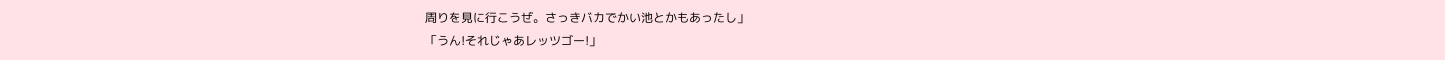周りを見に行こうぜ。さっきバカでかい池とかもあったし」
「うん!それじゃあレッツゴー!」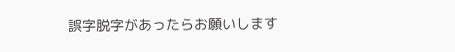誤字脱字があったらお願いします